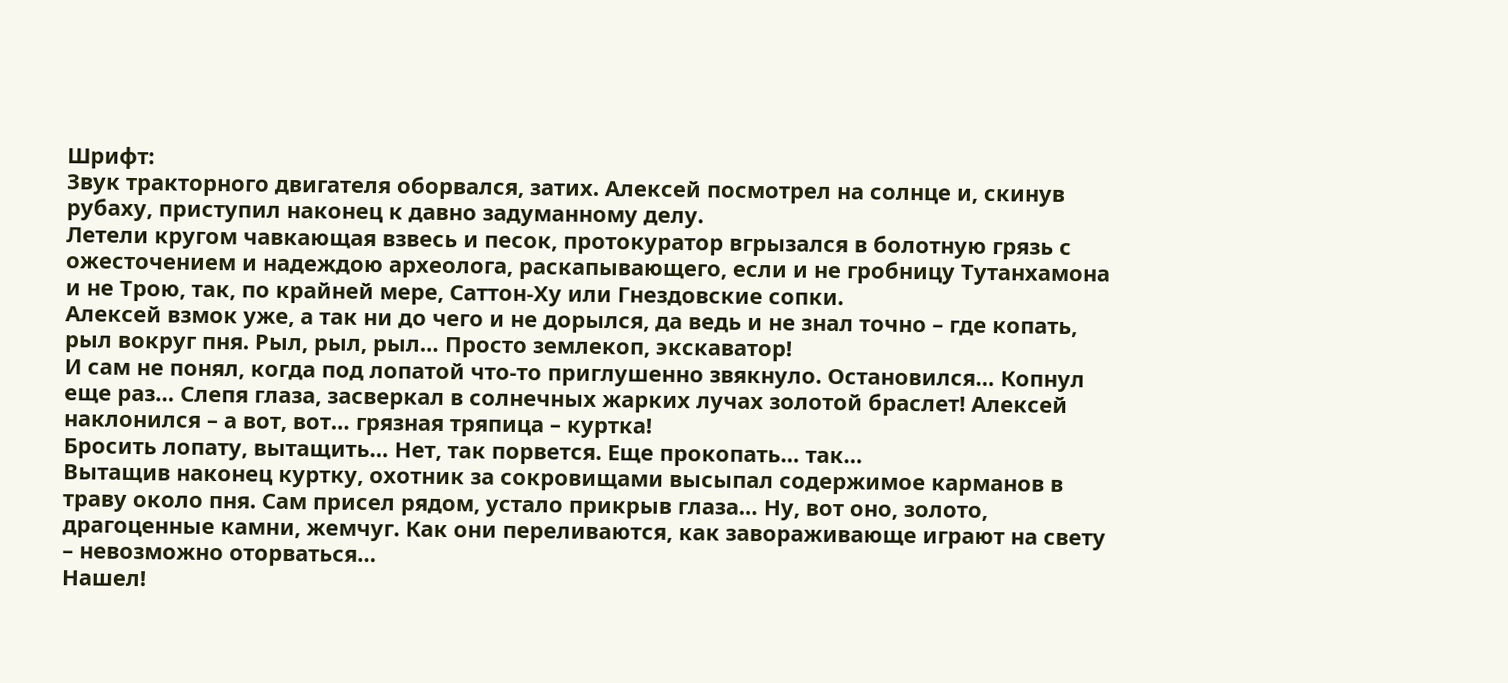Шрифт:
Звук тракторного двигателя оборвался, затих. Алексей посмотрел на солнце и, скинув рубаху, приступил наконец к давно задуманному делу.
Летели кругом чавкающая взвесь и песок, протокуратор вгрызался в болотную грязь с ожесточением и надеждою археолога, раскапывающего, если и не гробницу Тутанхамона и не Трою, так, по крайней мере, Саттон-Ху или Гнездовские сопки.
Алексей взмок уже, а так ни до чего и не дорылся, да ведь и не знал точно – где копать, рыл вокруг пня. Рыл, рыл, рыл… Просто землекоп, экскаватор!
И сам не понял, когда под лопатой что-то приглушенно звякнуло. Остановился… Копнул еще раз… Слепя глаза, засверкал в солнечных жарких лучах золотой браслет! Алексей наклонился – а вот, вот… грязная тряпица – куртка!
Бросить лопату, вытащить… Нет, так порвется. Еще прокопать… так…
Вытащив наконец куртку, охотник за сокровищами высыпал содержимое карманов в траву около пня. Сам присел рядом, устало прикрыв глаза… Ну, вот оно, золото, драгоценные камни, жемчуг. Как они переливаются, как завораживающе играют на свету – невозможно оторваться…
Нашел!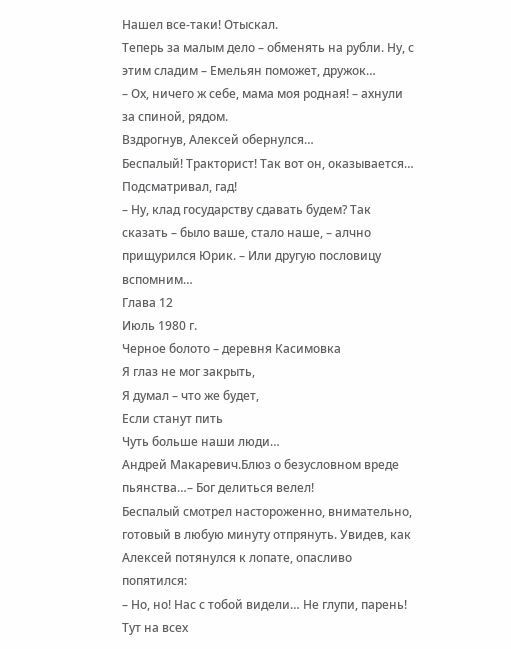Нашел все-таки! Отыскал.
Теперь за малым дело – обменять на рубли. Ну, с этим сладим – Емельян поможет, дружок…
– Ох, ничего ж себе, мама моя родная! – ахнули за спиной, рядом.
Вздрогнув, Алексей обернулся…
Беспалый! Тракторист! Так вот он, оказывается… Подсматривал, гад!
– Ну, клад государству сдавать будем? Так сказать – было ваше, стало наше, – алчно прищурился Юрик. – Или другую пословицу вспомним…
Глава 12
Июль 1980 г.
Черное болото – деревня Касимовка
Я глаз не мог закрыть,
Я думал – что же будет,
Если станут пить
Чуть больше наши люди…
Андрей Макаревич.Блюз о безусловном вреде пьянства…– Бог делиться велел!
Беспалый смотрел настороженно, внимательно, готовый в любую минуту отпрянуть. Увидев, как Алексей потянулся к лопате, опасливо попятился:
– Но, но! Нас с тобой видели… Не глупи, парень! Тут на всех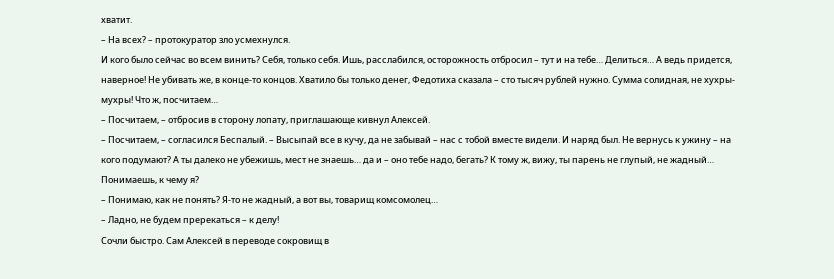хватит.
– На всех? – протокуратор зло усмехнулся.
И кого было сейчас во всем винить? Себя, только себя. Ишь, расслабился, осторожность отбросил – тут и на тебе… Делиться… А ведь придется, наверное! Не убивать же, в конце-то концов. Хватило бы только денег, Федотиха сказала – сто тысяч рублей нужно. Сумма солидная, не хухры-мухры! Что ж, посчитаем…
– Посчитаем, – отбросив в сторону лопату, приглашающе кивнул Алексей.
– Посчитаем, – согласился Беспалый. – Высыпай все в кучу, да не забывай – нас с тобой вместе видели. И наряд был. Не вернусь к ужину – на кого подумают? А ты далеко не убежишь, мест не знаешь… да и – оно тебе надо, бегать? К тому ж, вижу, ты парень не глупый, не жадный… Понимаешь, к чему я?
– Понимаю, как не понять? Я-то не жадный, а вот вы, товарищ комсомолец…
– Ладно, не будем пререкаться – к делу!
Сочли быстро. Сам Алексей в переводе сокровищ в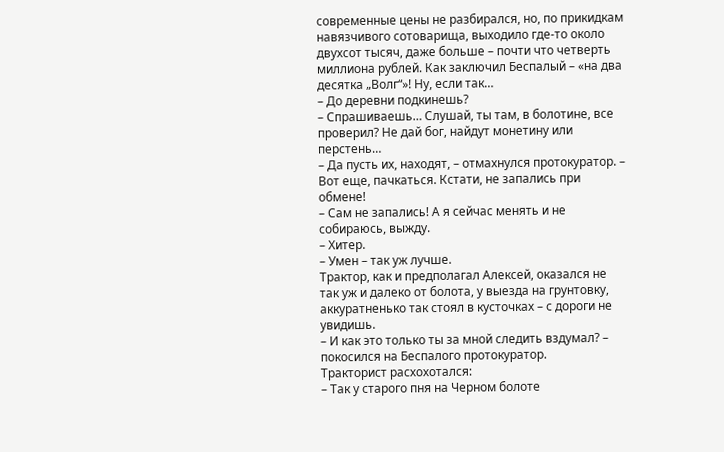современные цены не разбирался, но, по прикидкам навязчивого сотоварища, выходило где-то около двухсот тысяч, даже больше – почти что четверть миллиона рублей. Как заключил Беспалый – «на два десятка „Волг“»! Ну, если так…
– До деревни подкинешь?
– Спрашиваешь… Слушай, ты там, в болотине, все проверил? Не дай бог, найдут монетину или перстень…
– Да пусть их, находят, – отмахнулся протокуратор. – Вот еще, пачкаться. Кстати, не запались при обмене!
– Сам не запались! А я сейчас менять и не собираюсь, выжду.
– Хитер.
– Умен – так уж лучше.
Трактор, как и предполагал Алексей, оказался не так уж и далеко от болота, у выезда на грунтовку, аккуратненько так стоял в кусточках – с дороги не увидишь.
– И как это только ты за мной следить вздумал? – покосился на Беспалого протокуратор.
Тракторист расхохотался:
– Так у старого пня на Черном болоте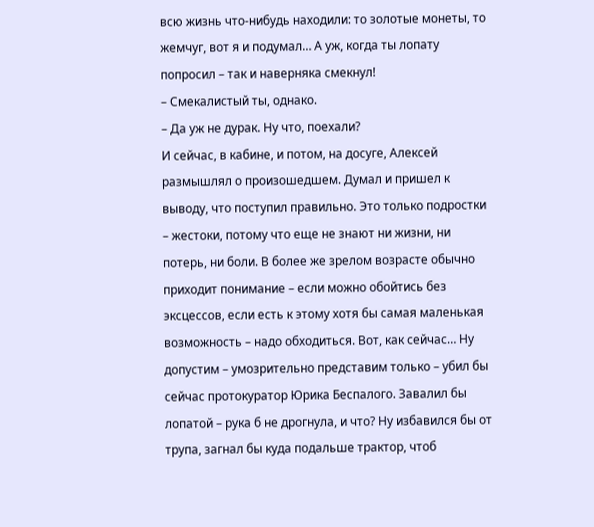всю жизнь что-нибудь находили: то золотые монеты, то жемчуг, вот я и подумал… А уж, когда ты лопату попросил – так и наверняка смекнул!
– Смекалистый ты, однако.
– Да уж не дурак. Ну что, поехали?
И сейчас, в кабине, и потом, на досуге, Алексей размышлял о произошедшем. Думал и пришел к выводу, что поступил правильно. Это только подростки – жестоки, потому что еще не знают ни жизни, ни потерь, ни боли. В более же зрелом возрасте обычно приходит понимание – если можно обойтись без эксцессов, если есть к этому хотя бы самая маленькая возможность – надо обходиться. Вот, как сейчас… Ну допустим – умозрительно представим только – убил бы сейчас протокуратор Юрика Беспалого. Завалил бы лопатой – рука б не дрогнула, и что? Ну избавился бы от трупа, загнал бы куда подальше трактор, чтоб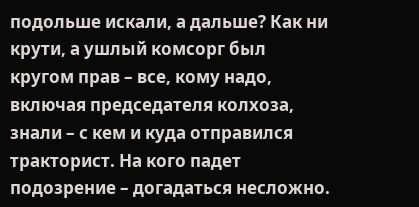подольше искали, а дальше? Как ни крути, а ушлый комсорг был кругом прав – все, кому надо, включая председателя колхоза, знали – с кем и куда отправился тракторист. На кого падет подозрение – догадаться несложно.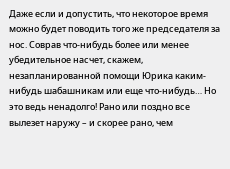Даже если и допустить, что некоторое время можно будет поводить того же председателя за нос. Соврав что-нибудь более или менее убедительное насчет, скажем, незапланированной помощи Юрика каким-нибудь шабашникам или еще что-нибудь… Но это ведь ненадолго! Рано или поздно все вылезет наружу – и скорее рано, чем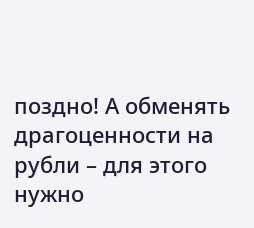поздно! А обменять драгоценности на рубли – для этого нужно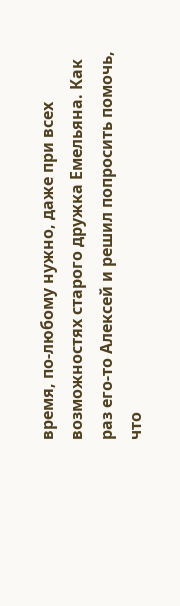время, по-любому нужно, даже при всех возможностях старого дружка Емельяна. Как раз его-то Алексей и решил попросить помочь, что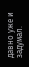давно уже и задумал.